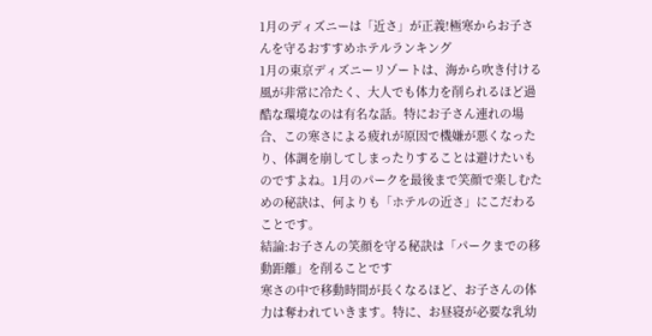1月のディズニーは「近さ」が正義!極寒からお子さんを守るおすすめホテルランキング
1月の東京ディズニーリゾートは、海から吹き付ける風が非常に冷たく、大人でも体力を削られるほど過酷な環境なのは有名な話。特にお子さん連れの場合、この寒さによる疲れが原因で機嫌が悪くなったり、体調を崩してしまったりすることは避けたいものですよね。1月のパークを最後まで笑顔で楽しむための秘訣は、何よりも「ホテルの近さ」にこだわることです。
結論:お子さんの笑顔を守る秘訣は「パークまでの移動距離」を削ることです
寒さの中で移動時間が長くなるほど、お子さんの体力は奪われていきます。特に、お昼寝が必要な乳幼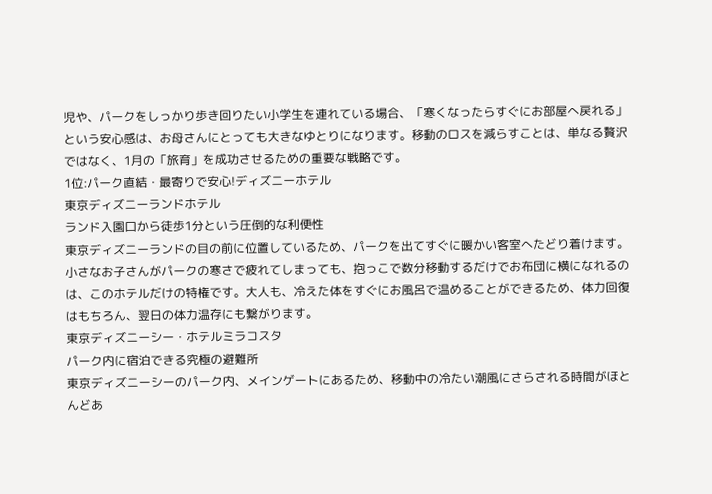児や、パークをしっかり歩き回りたい小学生を連れている場合、「寒くなったらすぐにお部屋へ戻れる」という安心感は、お母さんにとっても大きなゆとりになります。移動のロスを減らすことは、単なる贅沢ではなく、1月の「旅育」を成功させるための重要な戦略です。
1位:パーク直結・最寄りで安心!ディズニーホテル
東京ディズニーランドホテル
ランド入園口から徒歩1分という圧倒的な利便性
東京ディズニーランドの目の前に位置しているため、パークを出てすぐに暖かい客室へたどり着けます。小さなお子さんがパークの寒さで疲れてしまっても、抱っこで数分移動するだけでお布団に横になれるのは、このホテルだけの特権です。大人も、冷えた体をすぐにお風呂で温めることができるため、体力回復はもちろん、翌日の体力温存にも繋がります。
東京ディズニーシー・ホテルミラコスタ
パーク内に宿泊できる究極の避難所
東京ディズニーシーのパーク内、メインゲートにあるため、移動中の冷たい潮風にさらされる時間がほとんどあ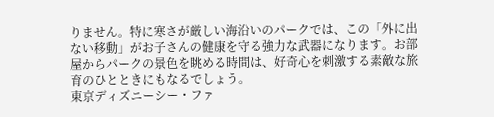りません。特に寒さが厳しい海沿いのパークでは、この「外に出ない移動」がお子さんの健康を守る強力な武器になります。お部屋からパークの景色を眺める時間は、好奇心を刺激する素敵な旅育のひとときにもなるでしょう。
東京ディズニーシー・ファ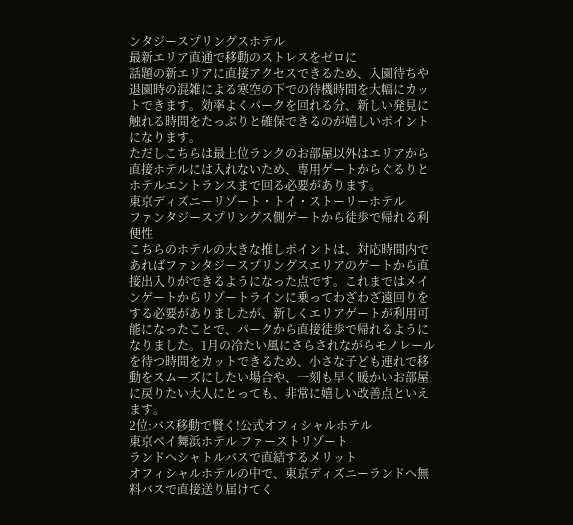ンタジースプリングスホテル
最新エリア直通で移動のストレスをゼロに
話題の新エリアに直接アクセスできるため、入園待ちや退園時の混雑による寒空の下での待機時間を大幅にカットできます。効率よくパークを回れる分、新しい発見に触れる時間をたっぷりと確保できるのが嬉しいポイントになります。
ただしこちらは最上位ランクのお部屋以外はエリアから直接ホテルには入れないため、専用ゲートからぐるりとホテルエントランスまで回る必要があります。
東京ディズニーリゾート・トイ・ストーリーホテル
ファンタジースプリングス側ゲートから徒歩で帰れる利便性
こちらのホテルの大きな推しポイントは、対応時間内であればファンタジースプリングスエリアのゲートから直接出入りができるようになった点です。これまではメインゲートからリゾートラインに乗ってわざわざ遠回りをする必要がありましたが、新しくエリアゲートが利用可能になったことで、パークから直接徒歩で帰れるようになりました。1月の冷たい風にさらされながらモノレールを待つ時間をカットできるため、小さな子ども連れで移動をスムーズにしたい場合や、一刻も早く暖かいお部屋に戻りたい大人にとっても、非常に嬉しい改善点といえます。
2位:バス移動で賢く!公式オフィシャルホテル
東京ベイ舞浜ホテル ファーストリゾート
ランドへシャトルバスで直結するメリット
オフィシャルホテルの中で、東京ディズニーランドへ無料バスで直接送り届けてく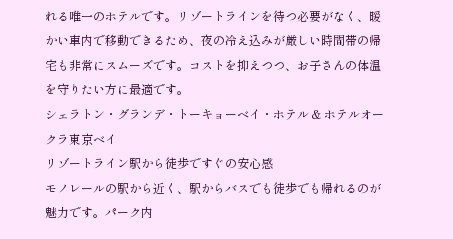れる唯一のホテルです。リゾートラインを待つ必要がなく、暖かい車内で移動できるため、夜の冷え込みが厳しい時間帯の帰宅も非常にスムーズです。コストを抑えつつ、お子さんの体温を守りたい方に最適です。
シェラトン・グランデ・トーキョーベイ・ホテル & ホテルオークラ東京ベイ
リゾートライン駅から徒歩ですぐの安心感
モノレールの駅から近く、駅からバスでも徒歩でも帰れるのが魅力です。パーク内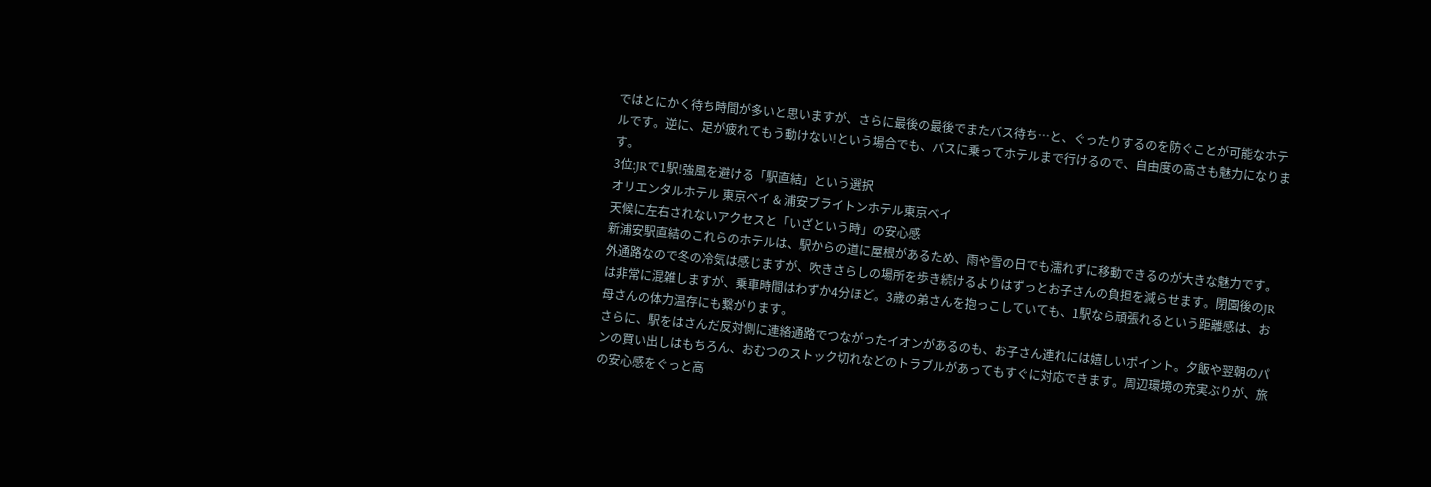ではとにかく待ち時間が多いと思いますが、さらに最後の最後でまたバス待ち…と、ぐったりするのを防ぐことが可能なホテルです。逆に、足が疲れてもう動けない!という場合でも、バスに乗ってホテルまで行けるので、自由度の高さも魅力になります。
3位:JRで1駅!強風を避ける「駅直結」という選択
オリエンタルホテル 東京ベイ & 浦安ブライトンホテル東京ベイ
天候に左右されないアクセスと「いざという時」の安心感
新浦安駅直結のこれらのホテルは、駅からの道に屋根があるため、雨や雪の日でも濡れずに移動できるのが大きな魅力です。外通路なので冬の冷気は感じますが、吹きさらしの場所を歩き続けるよりはずっとお子さんの負担を減らせます。閉園後のJRは非常に混雑しますが、乗車時間はわずか4分ほど。3歳の弟さんを抱っこしていても、1駅なら頑張れるという距離感は、お母さんの体力温存にも繋がります。
さらに、駅をはさんだ反対側に連絡通路でつながったイオンがあるのも、お子さん連れには嬉しいポイント。夕飯や翌朝のパンの買い出しはもちろん、おむつのストック切れなどのトラブルがあってもすぐに対応できます。周辺環境の充実ぶりが、旅の安心感をぐっと高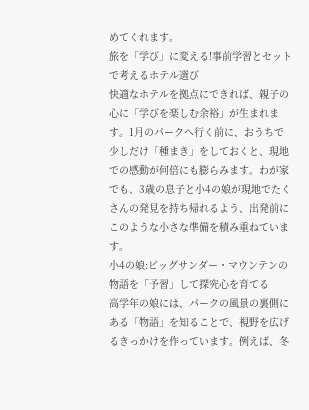めてくれます。
旅を「学び」に変える!事前学習とセットで考えるホテル選び
快適なホテルを拠点にできれば、親子の心に「学びを楽しむ余裕」が生まれます。1月のパークへ行く前に、おうちで少しだけ「種まき」をしておくと、現地での感動が何倍にも膨らみます。わが家でも、3歳の息子と小4の娘が現地でたくさんの発見を持ち帰れるよう、出発前にこのような小さな準備を積み重ねています。
小4の娘:ビッグサンダー・マウンテンの物語を「予習」して探究心を育てる
高学年の娘には、パークの風景の裏側にある「物語」を知ることで、視野を広げるきっかけを作っています。例えば、冬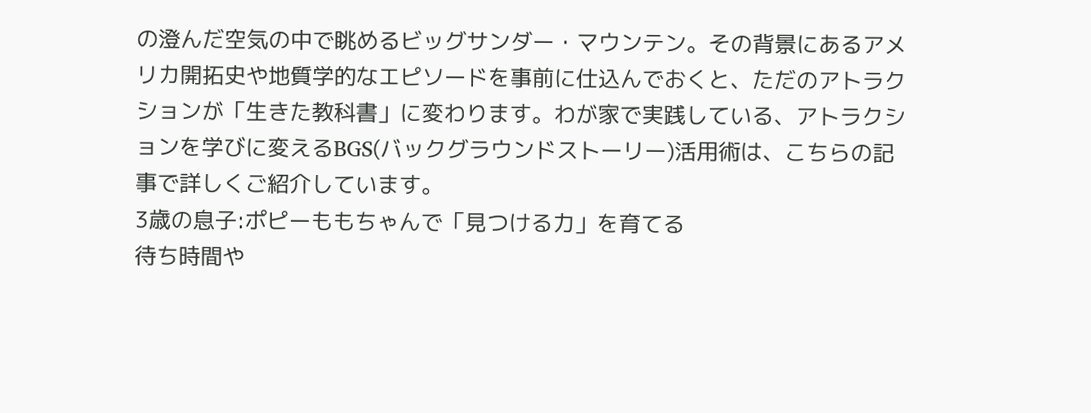の澄んだ空気の中で眺めるビッグサンダー・マウンテン。その背景にあるアメリカ開拓史や地質学的なエピソードを事前に仕込んでおくと、ただのアトラクションが「生きた教科書」に変わります。わが家で実践している、アトラクションを学びに変えるBGS(バックグラウンドストーリー)活用術は、こちらの記事で詳しくご紹介しています。
3歳の息子:ポピーももちゃんで「見つける力」を育てる
待ち時間や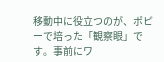移動中に役立つのが、ポピーで培った「観察眼」です。事前にワ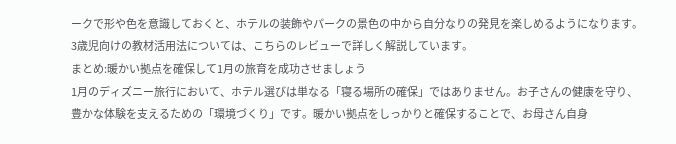ークで形や色を意識しておくと、ホテルの装飾やパークの景色の中から自分なりの発見を楽しめるようになります。3歳児向けの教材活用法については、こちらのレビューで詳しく解説しています。
まとめ:暖かい拠点を確保して1月の旅育を成功させましょう
1月のディズニー旅行において、ホテル選びは単なる「寝る場所の確保」ではありません。お子さんの健康を守り、豊かな体験を支えるための「環境づくり」です。暖かい拠点をしっかりと確保することで、お母さん自身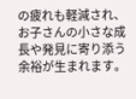の疲れも軽減され、お子さんの小さな成長や発見に寄り添う余裕が生まれます。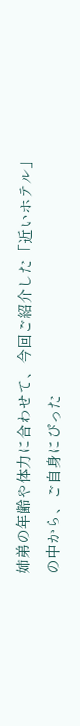姉弟の年齢や体力に合わせて、今回ご紹介した「近いホテル」の中から、ご自身にぴった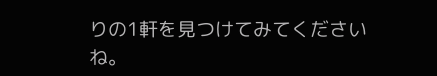りの1軒を見つけてみてくださいね。